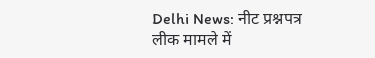Delhi News: नीट प्रश्नपत्र लीक मामले में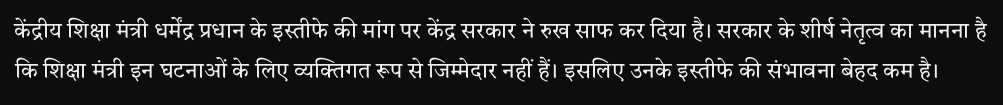केंद्रीय शिक्षा मंत्री धर्मेंद्र प्रधान के इस्तीफे की मांग पर केंद्र सरकार ने रुख साफ कर दिया है। सरकार के शीर्ष नेतृत्व का मानना है कि शिक्षा मंत्री इन घटनाओं के लिए व्यक्तिगत रूप से जिम्मेदार नहीं हैं। इसलिए उनके इस्तीफे की संभावना बेहद कम है।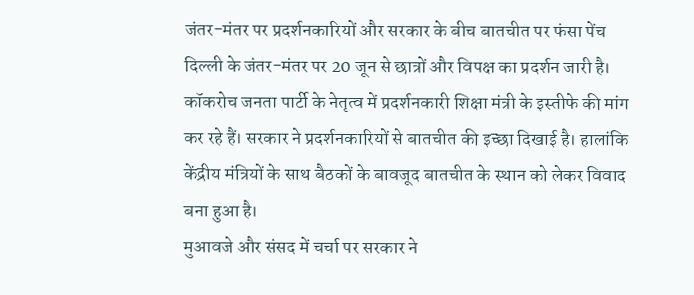जंतर-मंतर पर प्रदर्शनकारियों और सरकार के बीच बातचीत पर फंसा पेंच
दिल्ली के जंतर-मंतर पर 20 जून से छात्रों और विपक्ष का प्रदर्शन जारी है। कॉकरोच जनता पार्टी के नेतृत्व में प्रदर्शनकारी शिक्षा मंत्री के इस्तीफे की मांग कर रहे हैं। सरकार ने प्रदर्शनकारियों से बातचीत की इच्छा दिखाई है। हालांकि केंद्रीय मंत्रियों के साथ बैठकों के बावजूद बातचीत के स्थान को लेकर विवाद बना हुआ है।
मुआवजे और संसद में चर्चा पर सरकार ने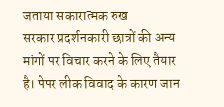जताया सकारात्मक रुख
सरकार प्रदर्शनकारी छात्रों की अन्य मांगों पर विचार करने के लिए तैयार है। पेपर लीक विवाद के कारण जान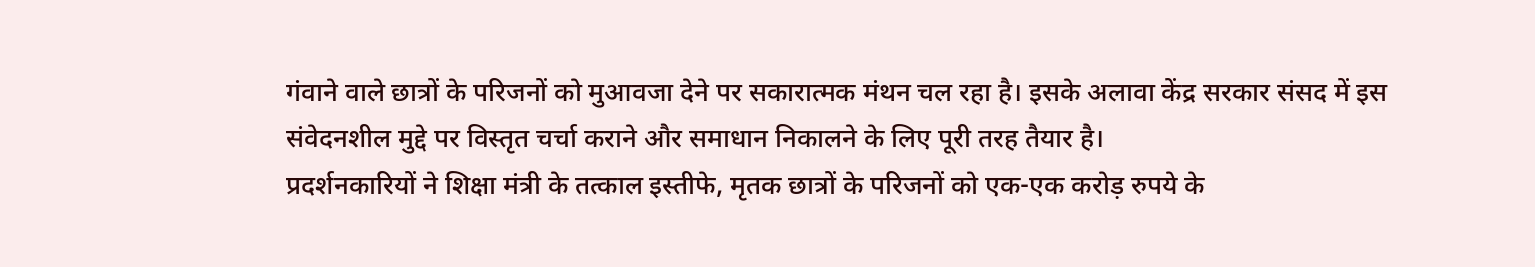गंवाने वाले छात्रों के परिजनों को मुआवजा देने पर सकारात्मक मंथन चल रहा है। इसके अलावा केंद्र सरकार संसद में इस संवेदनशील मुद्दे पर विस्तृत चर्चा कराने और समाधान निकालने के लिए पूरी तरह तैयार है।
प्रदर्शनकारियों ने शिक्षा मंत्री के तत्काल इस्तीफे, मृतक छात्रों के परिजनों को एक-एक करोड़ रुपये के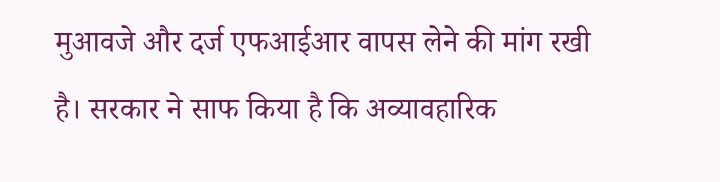मुआवजे और दर्ज एफआईआर वापस लेने की मांग रखी है। सरकार ने साफ किया है कि अव्यावहारिक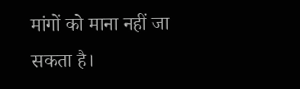मांगों को माना नहीं जा सकता है।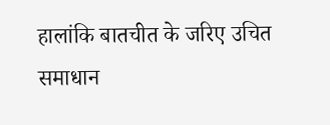हालांकि बातचीत के जरिए उचित समाधान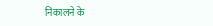निकालने के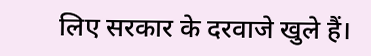लिए सरकार के दरवाजे खुले हैं।